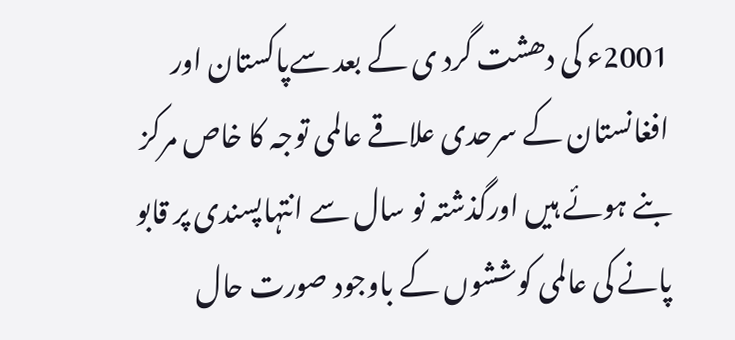2001ء کی دھشت گرد ی کے بعد سےپاکستان اور افغانستان کے سرحدی علاقے عالمی توجہ کا خاص مرکز بنے ہوئے ہیں اورگذشتہ نو سال سے انتہاپسندی پر قابو پانے کی عالمی کوششوں کے باوجود صورت حال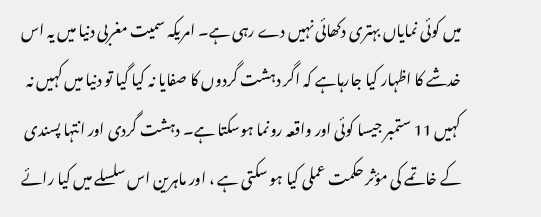میں کوئی نمایاں بہتری دکھائی نہیں دے رہی ہے۔ امریکہ سمیت مغربی دنیا میں یہ اس خدشے کا اظہار کیا جارہاہے کہ اگر دہشت گردوں کا صفایا نہ کیا گیا تو دنیا میں کہیں نہ کہیں 11 ستمبر جیسا کوئی اور واقعہ رونما ہوسکتا ہے۔ دہشت گردی اور انتہا پسندی کے خاتمے کی مؤثر حکمت عملی کیا ہو سکتی ہے ، اور ماہرین اس سلسلے میں کیا رائے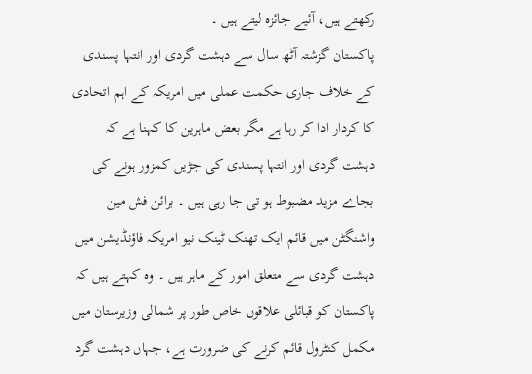رکھتے ہیں، آئیے جائزہ لیتے ہیں ۔
پاکستان گزشتہ آٹھ سال سے دہشت گردی اور انتہا پسندی کے خلاف جاری حکمت عملی میں امریکہ کے اہم اتحادی کا کردار ادا کر رہا ہے مگر بعض ماہرین کا کہنا ہے کہ دہشت گردی اور انتہا پسندی کی جڑیں کمزور ہونے کی بجاے مزید مضبوط ہو تی جا رہی ہیں ۔ برائن فش مین واشنگٹن میں قائم ایک تھنک ٹینک نیو امریکہ فاؤنڈیشن میں دہشت گردی سے متعلق امور کے ماہر ہیں ۔ وہ کہتے ہیں کہ پاکستان کو قبائلی علاقوں خاص طور پر شمالی وزیرستان میں مکمل کنٹرول قائم کرنے کی ضرورت ہے، جہاں دہشت گرد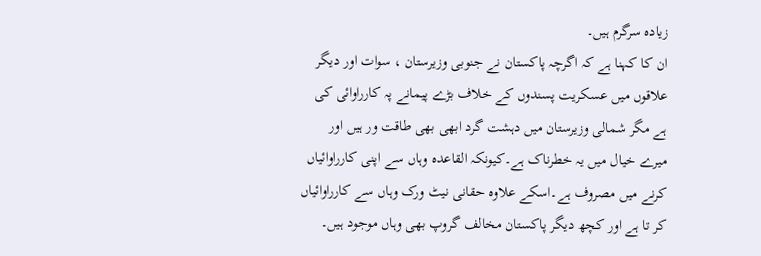زیادہ سرگرم ہیں۔
ان کا کہنا ہے کہ اگرچہ پاکستان نے جنوبی وزیرستان ، سوات اور دیگر علاقوں میں عسکریت پسندوں کے خلاف بڑے پیمانے پہ کارراوائی کی ہے مگر شمالی وزیرستان میں دہشت گرد ابھی بھی طاقت ور ہیں اور میرے خیال میں یہ خطرناک ہے۔کیونکہ القاعدہ وہاں سے اپنی کارراوائیاں کرنے میں مصروف ہے۔اسکے علاوہ حقانی نیٹ ورک وہاں سے کارراوائیاں کر تا ہے اور کچھ دیگر پاکستان مخالف گروپ بھی وہاں موجود ہیں۔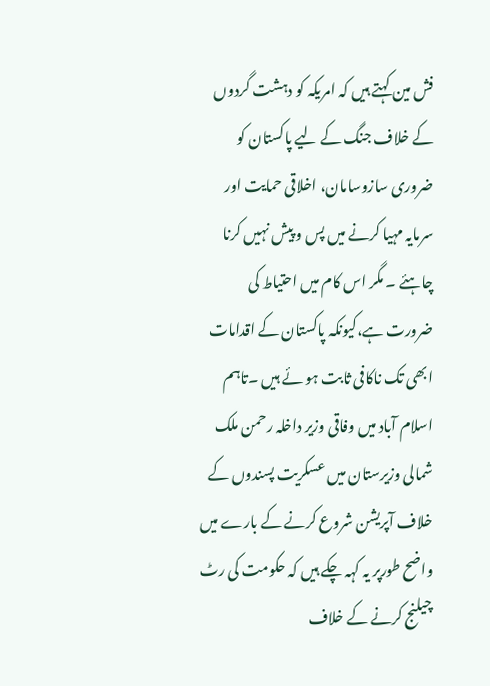فش مین کہتے ہیں کہ امریکہ کو دہشت گردوں کے خلاف جنگ کے لیے پاکستان کو ضروری سازوسامان، اخلاقی حمایت اور سرمایہ مہیا کرنے میں پس و پیش نہیں کرنا چاہئے ۔ مگر اس کام میں احتیاط کی ضرورت ہے،کیونکہ پاکستان کے اقدامات ابھی تک ناکافی ثابت ہو ئے ہیں ۔تاہم اسلام آباد میں وفاقی وزیر داخلہ رحمن ملک شمالی وزیرستان میں عسکریت پسندوں کے خلاف آپریشن شروع کرنے کے بارے میں واضح طورپر یہ کہہ چکے ہیں کہ حکومت کی رٹ چیلنج کرنے کے خلاف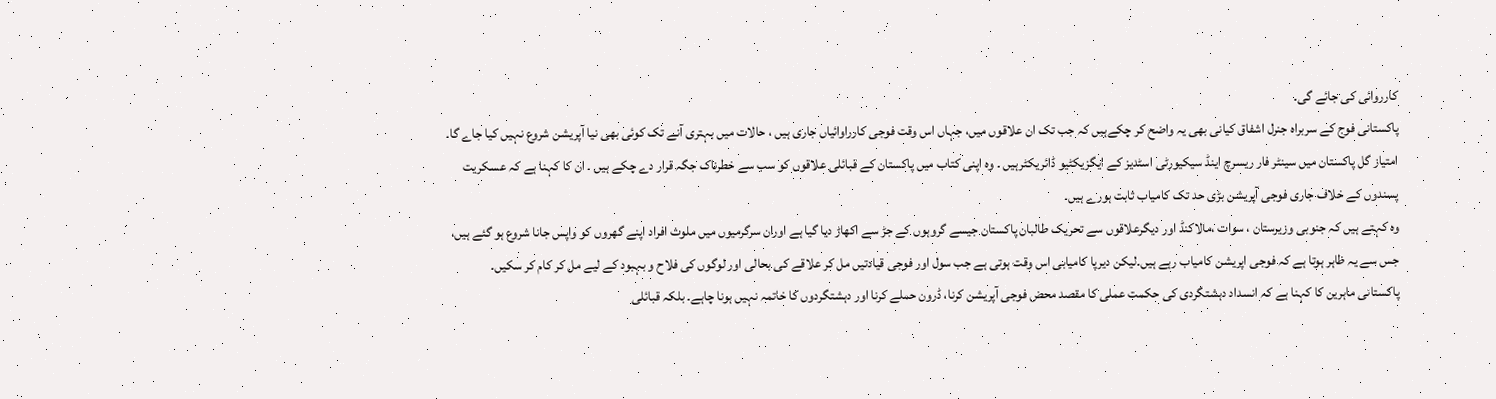کارروائی کی جائے گی۔
پاکستانی فوج کے سربراہ جنرل اشفاق کیانی بھی یہ واضح کر چکےہیں کہ جب تک ان علاقوں میں، جہاں اس وقت فوجی کارراوائیاں جاری ہیں ، حالات میں بہتری آنے تک کوئی بھی نیا آپریشن شروع نہیں کیا جاے گا۔
امتیاز گل پاکستان میں سینٹر فار ریسرچ اینڈ سیکیورٹی اسٹدیز کے ایگزیکٹیو ڈائریکٹرہیں ۔ وہ اپنی کتاب میں پاکستان کے قبائلی علاقوں کو سب سے خطرناک جگہ قرار دے چکے ہیں ۔ ان کا کہنا ہے کہ عسکریت پسندوں کے خلاف جاری فوجی آپریشن بڑی حد تک کامیاب ثابت ہورے ہیں۔
وہ کہتے ہیں کہ جنوبی وزیرستان ، سوات ،مالاکنڈ اور دیگرعلاقوں سے تحریک طالبان پاکستان جیسے گروہوں کے جڑ سے اکھاڑ دیا گیا ہے اوران سرگرمیوں میں ملوث افراد اپنے گھروں کو واپس جانا شروع ہو گئے ہیں، جس سے یہ ظاہر ہوتا ہے کہ فوجی اپریشن کامیاب رہے ہیں۔لیکن دیرپا کامیابی اس وقت ہوتی ہے جب سول اور فوجی قیادتیں مل کر علاقے کی بحالی اور لوگوں کی فلاح و بہبود کے لیے مل کر کام کر سکیں۔
پاکستانی ماہرین کا کہنا ہے کہ انسداد دہشتگردی کی حکمت عملی کا مقصد محض فوجی آپریشن کرنا، ڈرون حملے کرنا اور دہشتگردوں کا خاتمہ نہیں ہونا چاہے۔ بلکہ قبائلی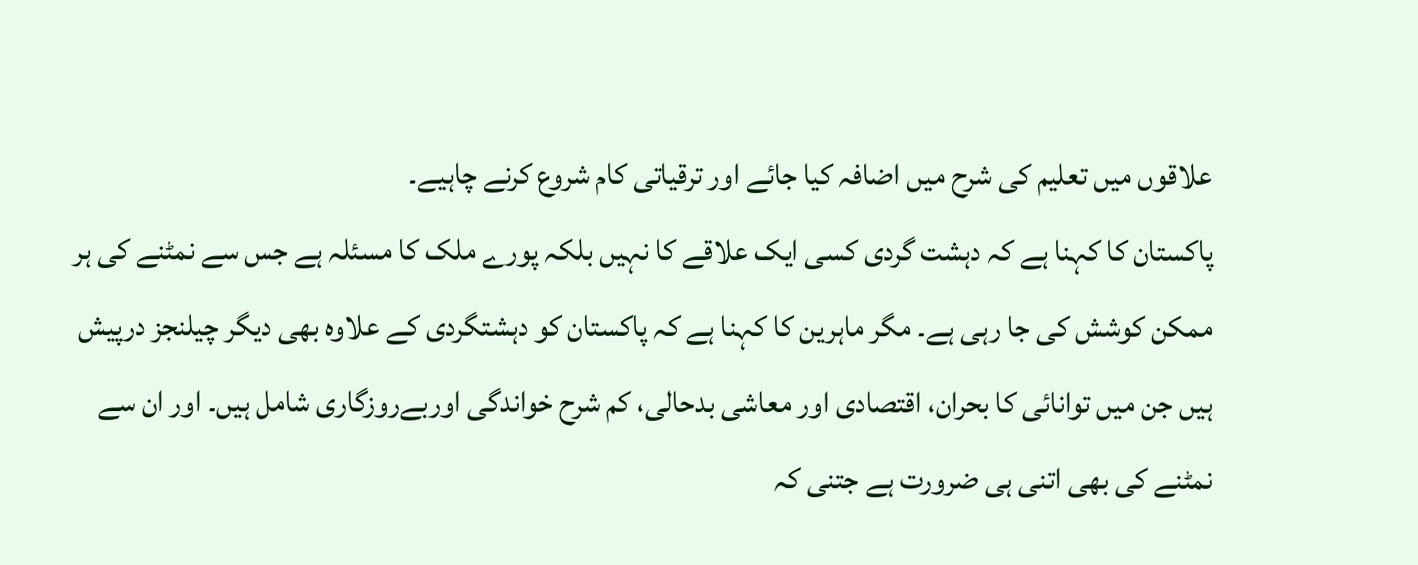علاقوں میں تعلیم کی شرح میں اضافہ کیا جائے اور ترقیاتی کام شروع کرنے چاہیے۔
پاکستان کا کہنا ہے کہ دہشت گردی کسی ایک علاقے کا نہیں بلکہ پورے ملک کا مسئلہ ہے جس سے نمٹنے کی ہر ممکن کوشش کی جا رہی ہے۔ مگر ماہرین کا کہنا ہے کہ پاکستان کو دہشتگردی کے علاوہ بھی دیگر چیلنجز درپیش ہیں جن میں توانائی کا بحران، اقتصادی اور معاشی بدحالی، کم شرح خواندگی اوربےروزگاری شامل ہیں۔ اور ان سے نمٹنے کی بھی اتنی ہی ضرورت ہے جتنی کہ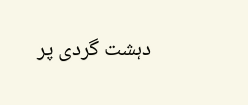دہشت گردی پر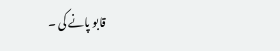قابو پانے کی ۔